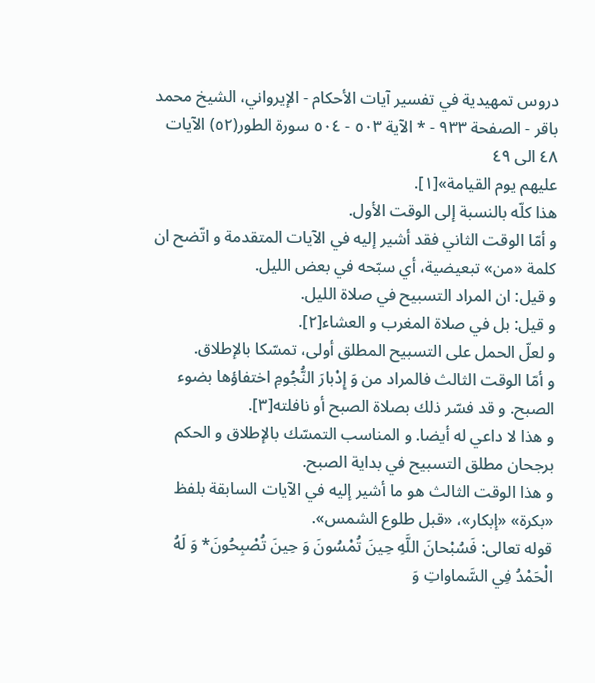دروس تمهيدية في تفسير آيات الأحكام - الإيرواني، الشيخ محمد باقر - الصفحة ٩٣٣ - * الآية ٥٠٣ - ٥٠٤ سورة الطور(٥٢) الآيات ٤٨ الى ٤٩
عليهم يوم القيامة»[١].
هذا كلّه بالنسبة إلى الوقت الأول.
و أمّا الوقت الثاني فقد أشير إليه في الآيات المتقدمة و اتّضح ان كلمة «من» تبعيضية، أي سبّحه في بعض الليل.
و قيل: ان المراد التسبيح في صلاة الليل.
و قيل: بل في صلاة المغرب و العشاء[٢].
و لعلّ الحمل على التسبيح المطلق أولى، تمسّكا بالإطلاق.
و أمّا الوقت الثالث فالمراد من وَ إِدْبارَ النُّجُومِ اختفاؤها بضوء الصبح. و قد فسّر ذلك بصلاة الصبح أو نافلته[٣].
و هذا لا داعي له أيضا. و المناسب التمسّك بالإطلاق و الحكم برجحان مطلق التسبيح في بداية الصبح.
و هذا الوقت الثالث هو ما أشير إليه في الآيات السابقة بلفظ «بكرة» «إبكار»، «قبل طلوع الشمس».
قوله تعالى: فَسُبْحانَ اللَّهِ حِينَ تُمْسُونَ وَ حِينَ تُصْبِحُونَ* وَ لَهُ الْحَمْدُ فِي السَّماواتِ وَ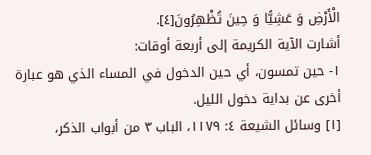الْأَرْضِ وَ عَشِيًّا وَ حِينَ تُظْهِرُونَ[٤].
أشارت الآية الكريمة إلى أربعة أوقات:
١- حين تمسون، أي حين الدخول في المساء الذي هو عبارة أخرى عن بداية دخول الليل.
[١] وسائل الشيعة ٤: ١١٧٩، الباب ٣ من أبواب الذكر،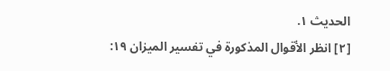الحديث ١.
[٢] انظر الأقوال المذكورة في تفسير الميزان ١٩: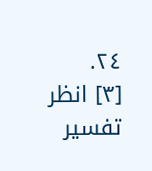٢٤.
[٣] انظر تفسير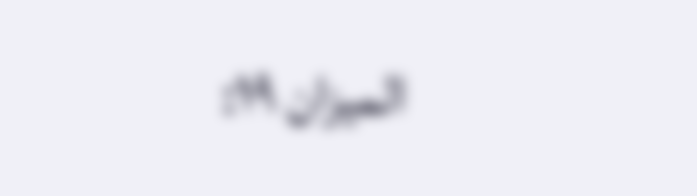الميزان ١٩: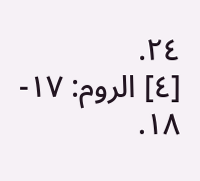٢٤.
[٤] الروم: ١٧- ١٨.